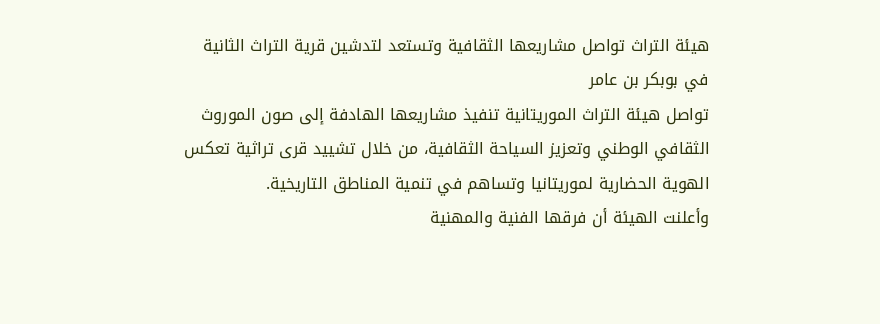هيئة التراث تواصل مشاريعها الثقافية وتستعد لتدشين قرية التراث الثانية في بوبكر بن عامر
تواصل هيئة التراث الموريتانية تنفيذ مشاريعها الهادفة إلى صون الموروث الثقافي الوطني وتعزيز السياحة الثقافية، من خلال تشييد قرى تراثية تعكس الهوية الحضارية لموريتانيا وتساهم في تنمية المناطق التاريخية.
وأعلنت الهيئة أن فرقها الفنية والمهنية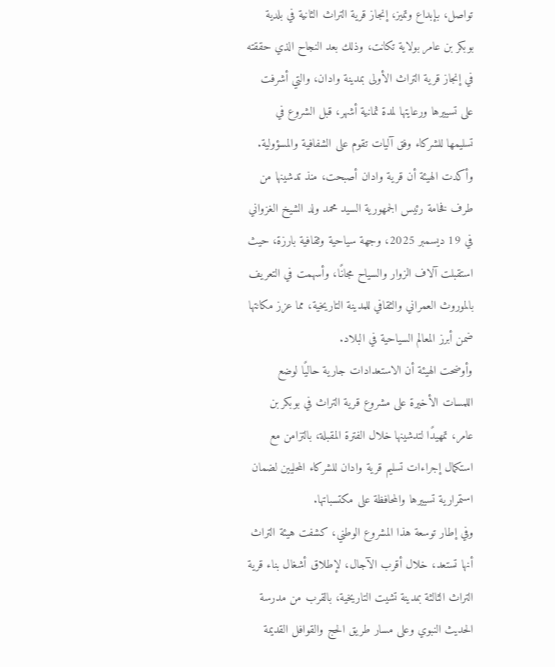تواصل، بإبداع وتميز، إنجاز قرية التراث الثانية في بلدية بوبكر بن عامر بولاية تكانت، وذلك بعد النجاح الذي حققته في إنجاز قرية التراث الأولى بمدينة وادان، والتي أشرفت على تسييرها ورعايتها لمدة ثمانية أشهر، قبل الشروع في تسليمها للشركاء وفق آليات تقوم على الشفافية والمسؤولية.
وأكدت الهيئة أن قرية وادان أصبحت، منذ تدشينها من طرف فخامة رئيس الجمهورية السيد محمد ولد الشيخ الغزواني في 19 ديسمبر 2025، وجهة سياحية وثقافية بارزة، حيث استقبلت آلاف الزوار والسياح مجانًا، وأسهمت في التعريف بالموروث العمراني والثقافي للمدينة التاريخية، مما عزز مكانتها ضمن أبرز المعالم السياحية في البلاد.
وأوضحت الهيئة أن الاستعدادات جارية حاليًا لوضع اللمسات الأخيرة على مشروع قرية التراث في بوبكر بن عامر، تمهيدًا لتدشينها خلال الفترة المقبلة، بالتزامن مع استكمال إجراءات تسليم قرية وادان للشركاء المحليين لضمان استمرارية تسييرها والمحافظة على مكتسباتها.
وفي إطار توسعة هذا المشروع الوطني، كشفت هيئة التراث أنها تستعد، خلال أقرب الآجال، لإطلاق أشغال بناء قرية التراث الثالثة بمدينة تشيت التاريخية، بالقرب من مدرسة الحديث النبوي وعلى مسار طريق الحج والقوافل القديمة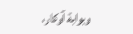وبوابة آوكار،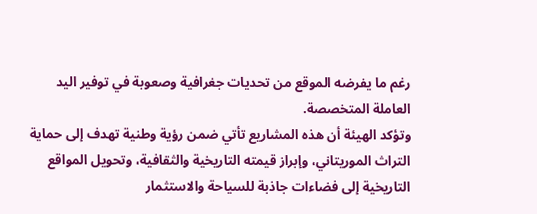رغم ما يفرضه الموقع من تحديات جغرافية وصعوبة في توفير اليد العاملة المتخصصة.
وتؤكد الهيئة أن هذه المشاريع تأتي ضمن رؤية وطنية تهدف إلى حماية التراث الموريتاني، وإبراز قيمته التاريخية والثقافية، وتحويل المواقع التاريخية إلى فضاءات جاذبة للسياحة والاستثمار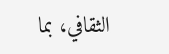الثقافي، بما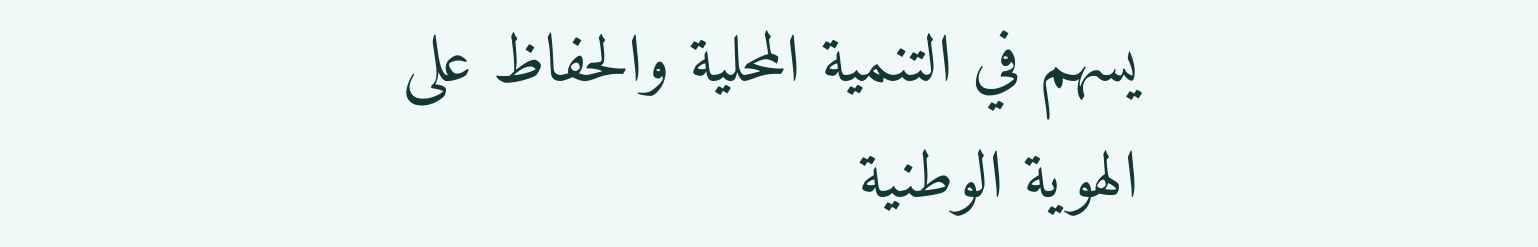يسهم في التنمية المحلية والحفاظ على الهوية الوطنية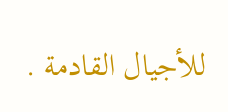للأجيال القادمة .